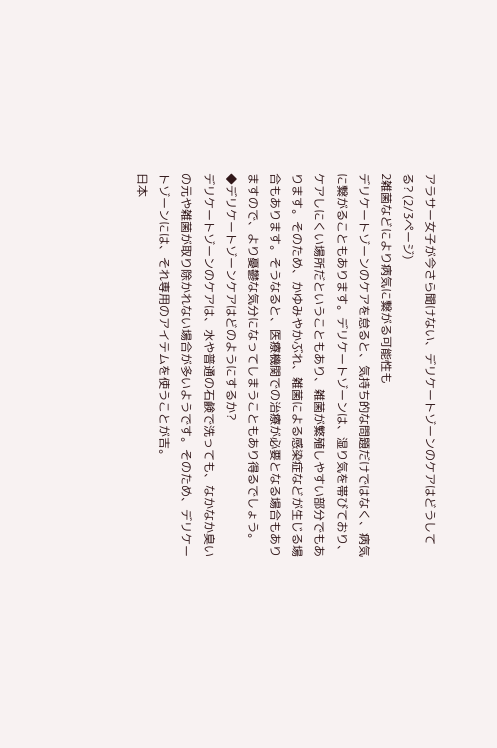アラサー女子が今さら聞けない、デリケートゾーンのケアはどうしてる? (2/3ページ)
2雑菌などにより病気に繋がる可能性も
デリケートゾーンのケアを怠ると、気持ち的な問題だけではなく、病気に繋がることもあります。デリケートゾーンは、湿り気を帯びており、ケアしにくい場所だということもあり、雑菌が繁殖しやすい部分でもあります。そのため、かゆみやかぶれ、雑菌による感染症などが生じる場合もあります。そうなると、医療機関での治療が必要となる場合もありますので、より憂鬱な気分になってしまうこともあり得るでしょう。
◆デリケートゾーンケアはどのようにするか?
デリケートゾーンのケアは、水や普通の石鹸で洗っても、なかなか臭いの元や雑菌が取り除かれない場合が多いようです。そのため、デリケートゾーンには、それ専用のアイテムを使うことが吉。
日本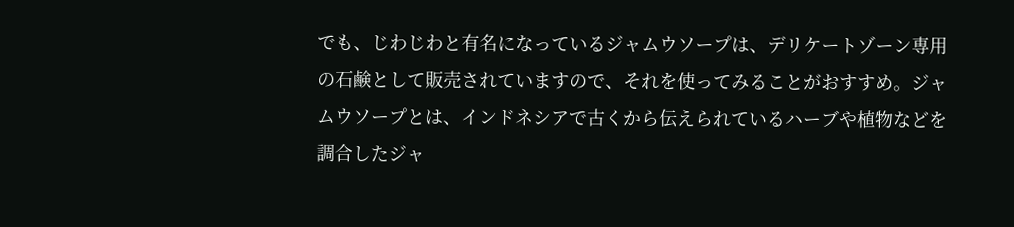でも、じわじわと有名になっているジャムウソープは、デリケートゾーン専用の石鹸として販売されていますので、それを使ってみることがおすすめ。ジャムウソープとは、インドネシアで古くから伝えられているハーブや植物などを調合したジャ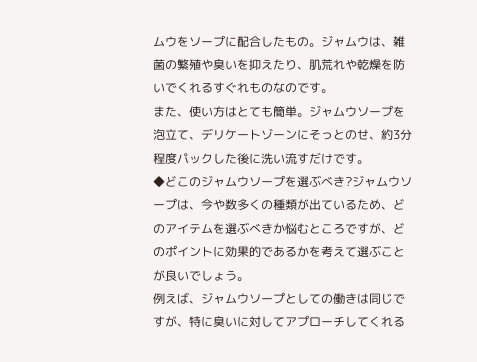ムウをソープに配合したもの。ジャムウは、雑菌の繁殖や臭いを抑えたり、肌荒れや乾燥を防いでくれるすぐれものなのです。
また、使い方はとても簡単。ジャムウソープを泡立て、デリケートゾーンにそっとのせ、約3分程度パックした後に洗い流すだけです。
◆どこのジャムウソープを選ぶべき?ジャムウソープは、今や数多くの種類が出ているため、どのアイテムを選ぶべきか悩むところですが、どのポイントに効果的であるかを考えて選ぶことが良いでしょう。
例えば、ジャムウソープとしての働きは同じですが、特に臭いに対してアプローチしてくれる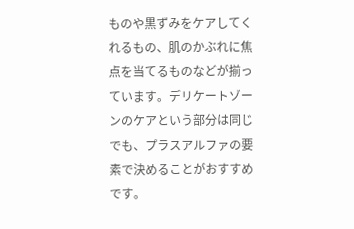ものや黒ずみをケアしてくれるもの、肌のかぶれに焦点を当てるものなどが揃っています。デリケートゾーンのケアという部分は同じでも、プラスアルファの要素で決めることがおすすめです。